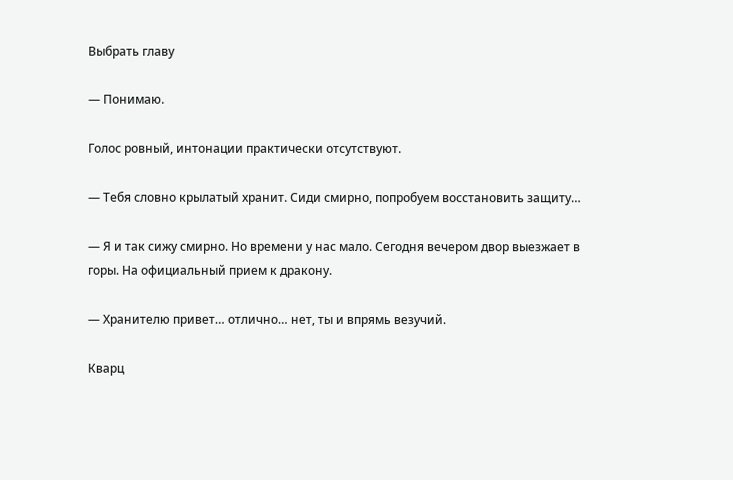Выбрать главу

— Понимаю.

Голос ровный, интонации практически отсутствуют.

— Тебя словно крылатый хранит. Сиди смирно, попробуем восстановить защиту…

— Я и так сижу смирно. Но времени у нас мало. Сегодня вечером двор выезжает в горы. На официальный прием к дракону.

— Хранителю привет… отлично… нет, ты и впрямь везучий.

Кварц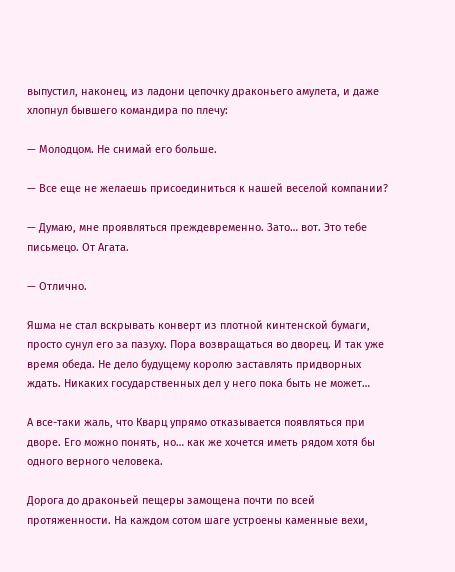выпустил, наконец, из ладони цепочку драконьего амулета, и даже хлопнул бывшего командира по плечу:

— Молодцом. Не снимай его больше.

— Все еще не желаешь присоединиться к нашей веселой компании?

— Думаю, мне проявляться преждевременно. Зато… вот. Это тебе письмецо. От Агата.

— Отлично.

Яшма не стал вскрывать конверт из плотной кинтенской бумаги, просто сунул его за пазуху. Пора возвращаться во дворец. И так уже время обеда. Не дело будущему королю заставлять придворных ждать. Никаких государственных дел у него пока быть не может…

А все-таки жаль, что Кварц упрямо отказывается появляться при дворе. Его можно понять, но… как же хочется иметь рядом хотя бы одного верного человека.

Дорога до драконьей пещеры замощена почти по всей протяженности. На каждом сотом шаге устроены каменные вехи,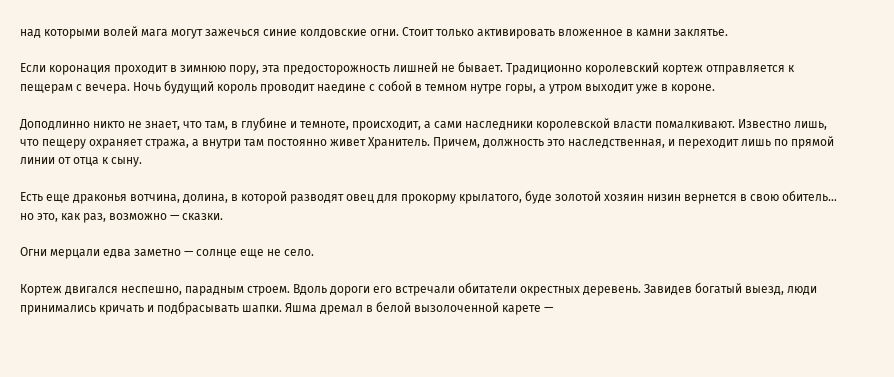над которыми волей мага могут зажечься синие колдовские огни. Стоит только активировать вложенное в камни заклятье.

Если коронация проходит в зимнюю пору, эта предосторожность лишней не бывает. Традиционно королевский кортеж отправляется к пещерам с вечера. Ночь будущий король проводит наедине с собой в темном нутре горы, а утром выходит уже в короне.

Доподлинно никто не знает, что там, в глубине и темноте, происходит, а сами наследники королевской власти помалкивают. Известно лишь, что пещеру охраняет стража, а внутри там постоянно живет Хранитель. Причем, должность это наследственная, и переходит лишь по прямой линии от отца к сыну.

Есть еще драконья вотчина, долина, в которой разводят овец для прокорму крылатого, буде золотой хозяин низин вернется в свою обитель… но это, как раз, возможно — сказки.

Огни мерцали едва заметно — солнце еще не село.

Кортеж двигался неспешно, парадным строем. Вдоль дороги его встречали обитатели окрестных деревень. Завидев богатый выезд, люди принимались кричать и подбрасывать шапки. Яшма дремал в белой вызолоченной карете —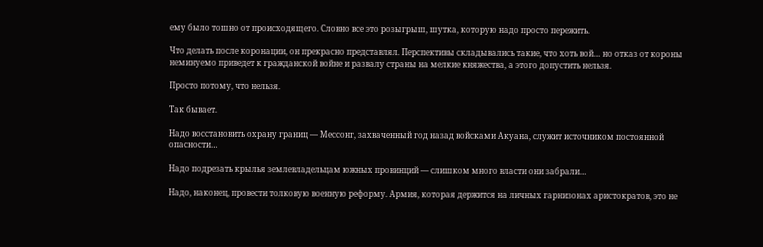ему было тошно от происходящего. Словно все это розыгрыш, шутка, которую надо просто пережить.

Что делать после коронации, он прекрасно представлял. Перспективы складывались такие, что хоть вой… но отказ от короны неминуемо приведет к гражданской войне и развалу страны на мелкие княжества, а этого допустить нельзя.

Просто потому, что нельзя.

Так бывает.

Надо восстановить охрану границ — Мессонг, захваченный год назад войсками Акуана, служит источником постоянной опасности…

Надо подрезать крылья землевладельцам южных провинций — слишком много власти они забрали…

Надо, наконец, провести толковую военную реформу. Армия, которая держится на личных гарнизонах аристократов, это не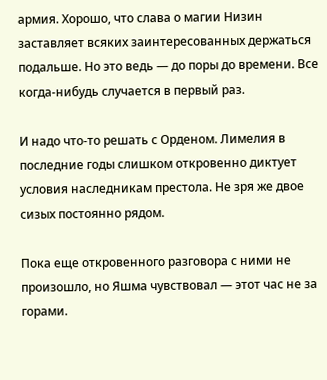армия. Хорошо, что слава о магии Низин заставляет всяких заинтересованных держаться подальше. Но это ведь — до поры до времени. Все когда-нибудь случается в первый раз.

И надо что-то решать с Орденом. Лимелия в последние годы слишком откровенно диктует условия наследникам престола. Не зря же двое сизых постоянно рядом.

Пока еще откровенного разговора с ними не произошло, но Яшма чувствовал — этот час не за горами.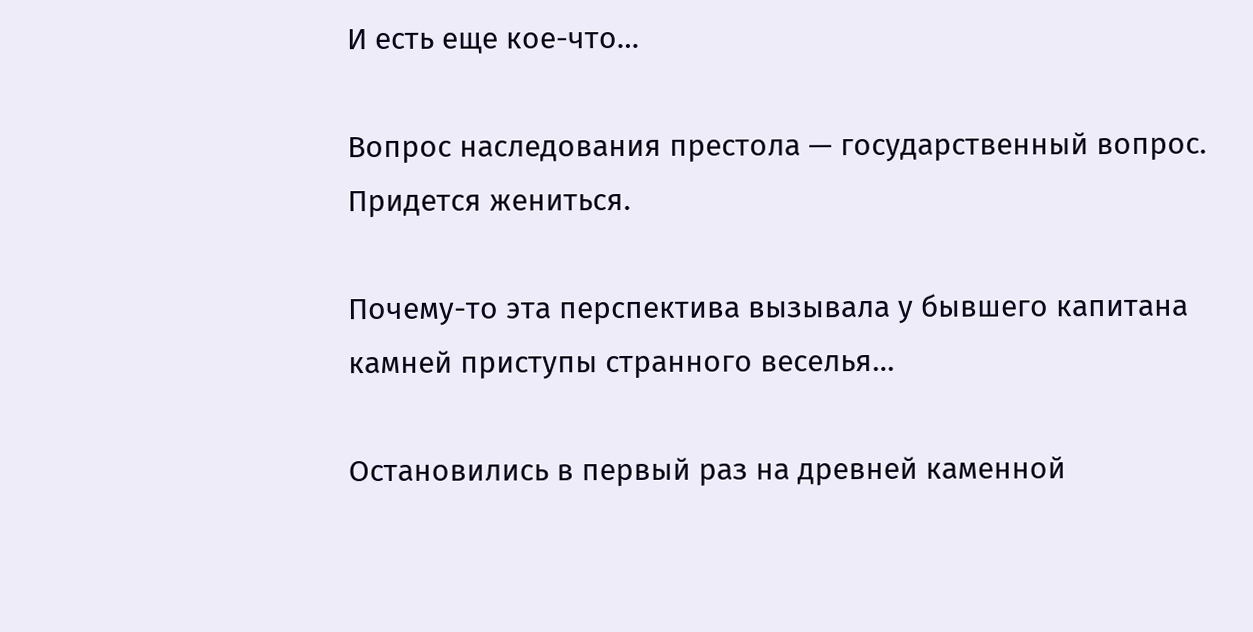И есть еще кое-что…

Вопрос наследования престола — государственный вопрос. Придется жениться.

Почему-то эта перспектива вызывала у бывшего капитана камней приступы странного веселья…

Остановились в первый раз на древней каменной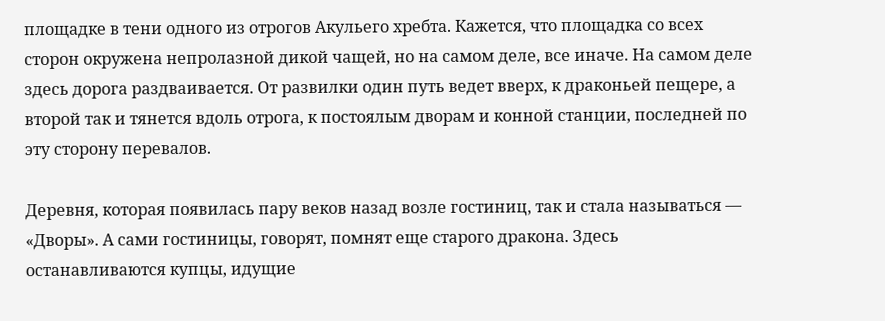площадке в тени одного из отрогов Акульего хребта. Кажется, что площадка со всех сторон окружена непролазной дикой чащей, но на самом деле, все иначе. На самом деле здесь дорога раздваивается. От развилки один путь ведет вверх, к драконьей пещере, а второй так и тянется вдоль отрога, к постоялым дворам и конной станции, последней по эту сторону перевалов.

Деревня, которая появилась пару веков назад возле гостиниц, так и стала называться — «Дворы». А сами гостиницы, говорят, помнят еще старого дракона. Здесь останавливаются купцы, идущие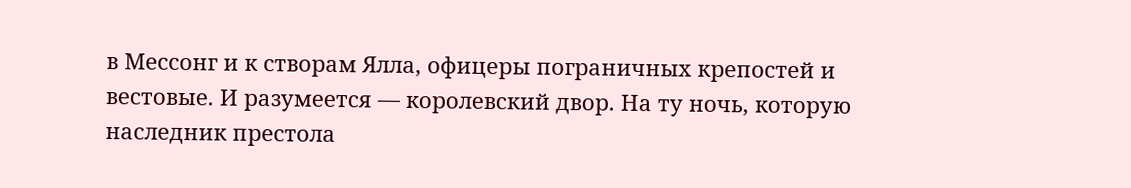в Мессонг и к створам Ялла, офицеры пограничных крепостей и вестовые. И разумеется — королевский двор. На ту ночь, которую наследник престола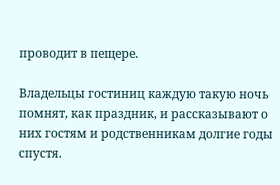проводит в пещере.

Владельцы гостиниц каждую такую ночь помнят, как праздник, и рассказывают о них гостям и родственникам долгие годы спустя.